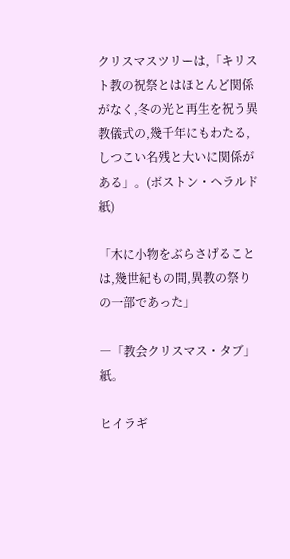クリスマスツリーは,「キリスト教の祝祭とはほとんど関係がなく,冬の光と再生を祝う異教儀式の,幾千年にもわたる,しつこい名残と大いに関係がある」。(ボストン・ヘラルド紙)

「木に小物をぶらさげることは,幾世紀もの間,異教の祭りの一部であった」

―「教会クリスマス・タブ」紙。

ヒイラギ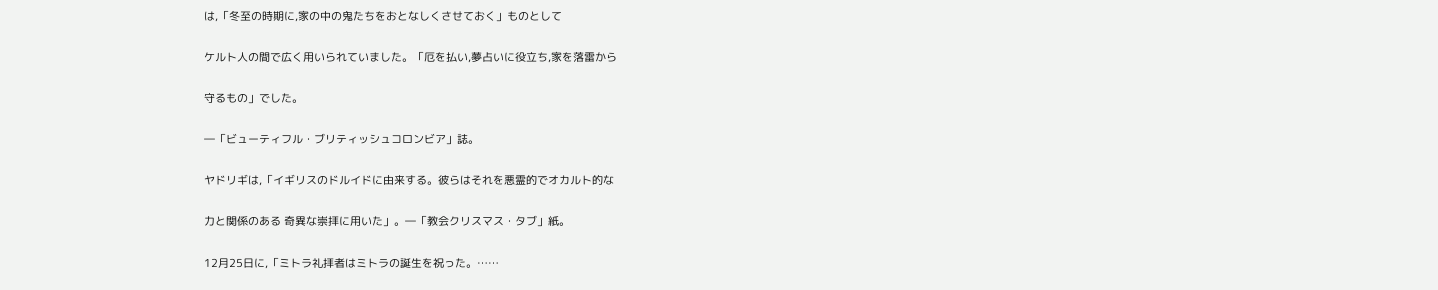は,「冬至の時期に,家の中の鬼たちをおとなしくさせておく」ものとして

ケルト人の間で広く用いられていました。「厄を払い,夢占いに役立ち,家を落雷から

守るもの」でした。

―「ビューティフル・ブリティッシュコロンビア」誌。

ヤドリギは,「イギリスのドルイドに由来する。彼らはそれを悪霊的でオカルト的な

力と関係のある 奇異な崇拝に用いた」。―「教会クリスマス・タブ」紙。

12月25日に,「ミトラ礼拝者はミトラの誕生を祝った。……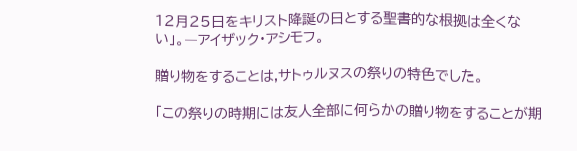12月25日をキリスト降誕の日とする聖書的な根拠は全くない」。―アイザック・アシモフ。

贈り物をすることは,サトゥルヌスの祭りの特色でした。

「この祭りの時期には友人全部に何らかの贈り物をすることが期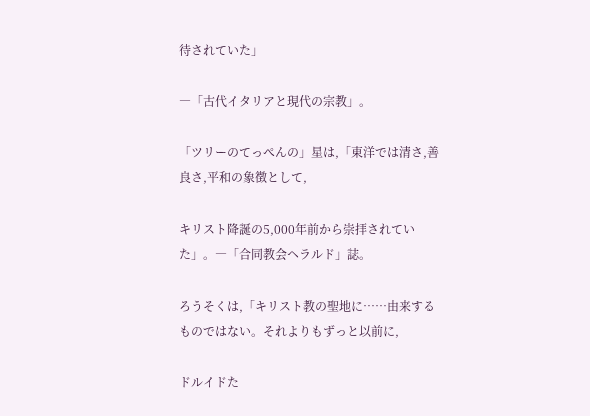待されていた」

―「古代イタリアと現代の宗教」。

「ツリーのてっぺんの」星は,「東洋では清さ,善良さ,平和の象徴として,

キリスト降誕の5,000年前から崇拝されていた」。―「合同教会ヘラルド」誌。

ろうそくは,「キリスト教の聖地に……由来するものではない。それよりもずっと以前に,

ドルイドた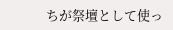ちが祭壇として使っ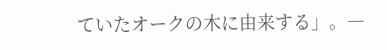ていたオークの木に由来する」。―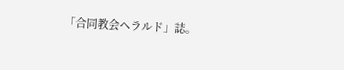「合同教会ヘラルド」誌。